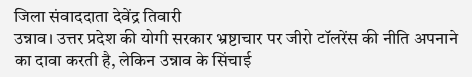जिला संवाददाता देवेंद्र तिवारी
उन्नाव। उत्तर प्रदेश की योगी सरकार भ्रष्टाचार पर जीरो टॉलरेंस की नीति अपनाने का दावा करती है, लेकिन उन्नाव के सिंचाई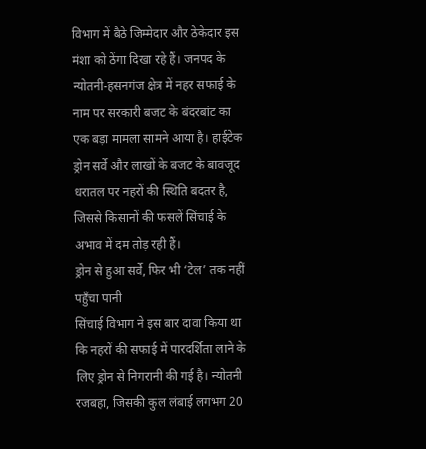विभाग में बैठे जिम्मेदार और ठेकेदार इस मंशा को ठेंगा दिखा रहे हैं। जनपद के न्योतनी-हसनगंज क्षेत्र में नहर सफाई के नाम पर सरकारी बजट के बंदरबांट का एक बड़ा मामला सामने आया है। हाईटेक ड्रोन सर्वे और लाखों के बजट के बावजूद धरातल पर नहरों की स्थिति बदतर है, जिससे किसानों की फसलें सिंचाई के अभाव में दम तोड़ रही हैं।
ड्रोन से हुआ सर्वे, फिर भी ‘टेल’ तक नहीं पहुँचा पानी
सिंचाई विभाग ने इस बार दावा किया था कि नहरों की सफाई में पारदर्शिता लाने के लिए ड्रोन से निगरानी की गई है। न्योतनी रजबहा, जिसकी कुल लंबाई लगभग 20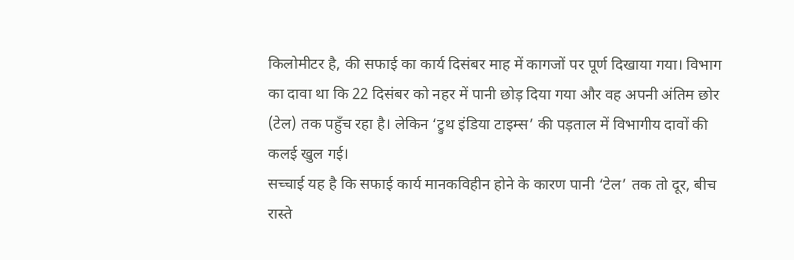किलोमीटर है, की सफाई का कार्य दिसंबर माह में कागजों पर पूर्ण दिखाया गया। विभाग का दावा था कि 22 दिसंबर को नहर में पानी छोड़ दिया गया और वह अपनी अंतिम छोर (टेल) तक पहुँच रहा है। लेकिन ‘ट्रुथ इंडिया टाइम्स’ की पड़ताल में विभागीय दावों की कलई खुल गई।
सच्चाई यह है कि सफाई कार्य मानकविहीन होने के कारण पानी ‘टेल’ तक तो दूर, बीच रास्ते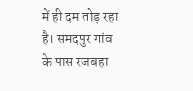में ही दम तोड़ रहा है। समदपुर गांव के पास रजबहा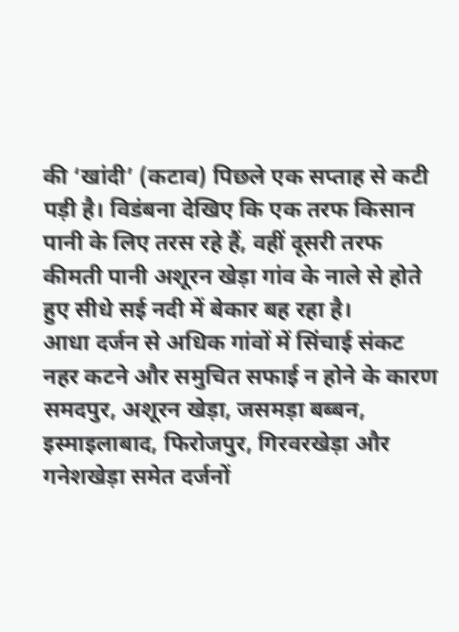की ‘खांदी’ (कटाव) पिछले एक सप्ताह से कटी पड़ी है। विडंबना देखिए कि एक तरफ किसान पानी के लिए तरस रहे हैं, वहीं दूसरी तरफ कीमती पानी अशूरन खेड़ा गांव के नाले से होते हुए सीधे सई नदी में बेकार बह रहा है।
आधा दर्जन से अधिक गांवों में सिंचाई संकट
नहर कटने और समुचित सफाई न होने के कारण समदपुर, अशूरन खेड़ा, जसमड़ा बब्बन, इस्माइलाबाद, फिरोजपुर, गिरवरखेड़ा और गनेशखेड़ा समेत दर्जनों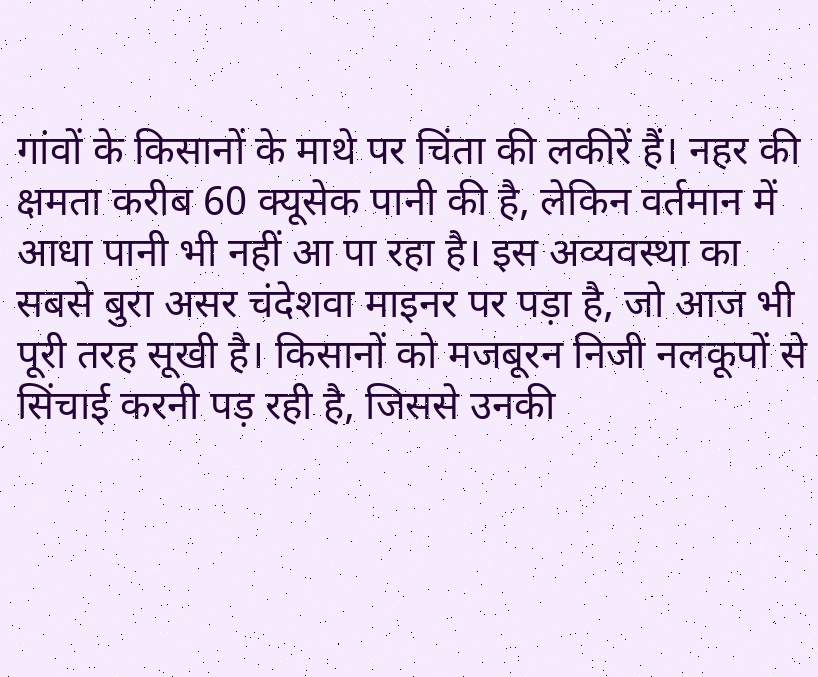गांवों के किसानों के माथे पर चिंता की लकीरें हैं। नहर की क्षमता करीब 60 क्यूसेक पानी की है, लेकिन वर्तमान में आधा पानी भी नहीं आ पा रहा है। इस अव्यवस्था का सबसे बुरा असर चंदेशवा माइनर पर पड़ा है, जो आज भी पूरी तरह सूखी है। किसानों को मजबूरन निजी नलकूपों से सिंचाई करनी पड़ रही है, जिससे उनकी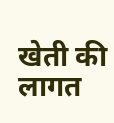खेती की लागत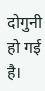दोगुनी हो गई है।